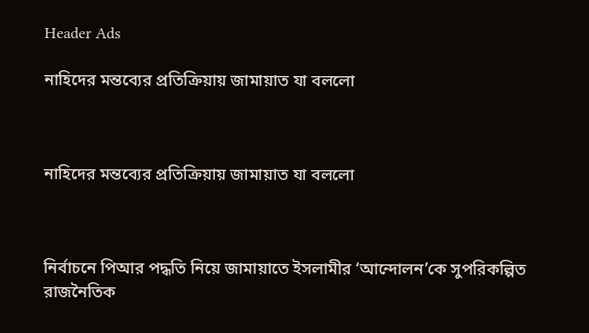Header Ads

নাহিদের মন্তব্যের প্রতিক্রিয়ায় জামায়াত যা বললো



নাহিদের মন্তব্যের প্রতিক্রিয়ায় জামায়াত যা বললো



নির্বাচনে পিআর পদ্ধতি নিয়ে জামায়াতে ইসলামীর ‘আন্দোলন’কে সুপরিকল্পিত রাজনৈতিক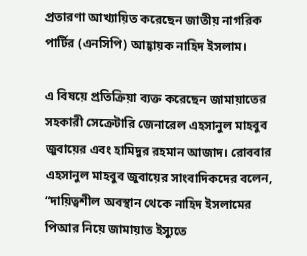প্রতারণা আখ্যায়িত করেছেন জাতীয় নাগরিক পার্টির (এনসিপি) আহ্বায়ক নাহিদ ইসলাম।

এ বিষয়ে প্রতিক্রিয়া ব্যক্ত করেছেন জামায়াতের সহকারী সেক্রেটারি জেনারেল এহসানুল মাহবুব জুবায়ের এবং হামিদুর রহমান আজাদ। রোববার এহসানুল মাহবুব জুবায়ের সাংবাদিকদের বলেন, “দায়িত্বশীল অবস্থান থেকে নাহিদ ইসলামের পিআর নিয়ে জামায়াত ইস্যুতে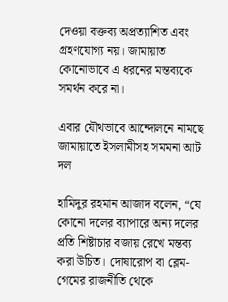দেওয়া বক্তব্য অপ্রত্যাশিত এবং গ্রহণযোগ্য নয়। জামায়াত কোনোভাবে এ ধরনের মন্তব্যকে সমর্থন করে না।

এবার যৌথভাবে আন্দোলনে নামছে জামায়াতে ইসলামীসহ সমমনা আট দল

হামিদুর রহমান আজাদ বলেন, “যে কোনো দলের ব্যাপারে অন্য দলের প্রতি শিষ্টাচার বজায় রেখে মন্তব্য করা উচিত। দোষারোপ বা ব্লেম-গেমের রাজনীতি থেকে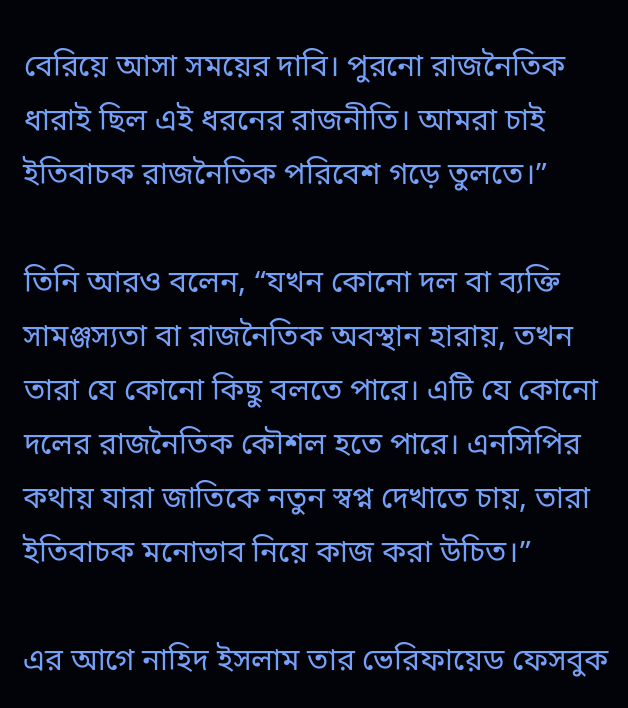বেরিয়ে আসা সময়ের দাবি। পুরনো রাজনৈতিক ধারাই ছিল এই ধরনের রাজনীতি। আমরা চাই ইতিবাচক রাজনৈতিক পরিবেশ গড়ে তুলতে।”

তিনি আরও বলেন, “যখন কোনো দল বা ব্যক্তি সামঞ্জস্যতা বা রাজনৈতিক অবস্থান হারায়, তখন তারা যে কোনো কিছু বলতে পারে। এটি যে কোনো দলের রাজনৈতিক কৌশল হতে পারে। এনসিপির কথায় যারা জাতিকে নতুন স্বপ্ন দেখাতে চায়, তারা ইতিবাচক মনোভাব নিয়ে কাজ করা উচিত।”

এর আগে নাহিদ ইসলাম তার ভেরিফায়েড ফেসবুক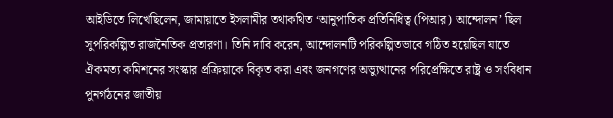আইডিতে লিখেছিলেন, জামায়াতে ইসলামীর তথাকথিত ‘আনুপাতিক প্রতিনিধিত্ব (পিআর) আন্দোলন’ ছিল সুপরিকল্পিত রাজনৈতিক প্রতারণা। তিনি দাবি করেন, আন্দোলনটি পরিকল্পিতভাবে গঠিত হয়েছিল যাতে ঐকমত্য কমিশনের সংস্কার প্রক্রিয়াকে বিকৃত করা এবং জনগণের অভ্যুত্থানের পরিপ্রেক্ষিতে রাষ্ট্র ও সংবিধান পুনর্গঠনের জাতীয়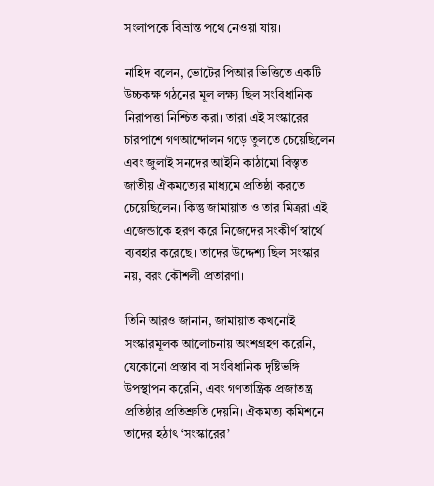সংলাপকে বিভ্রান্ত পথে নেওয়া যায়।

নাহিদ বলেন, ভোটের পিআর ভিত্তিতে একটি উচ্চকক্ষ গঠনের মূল লক্ষ্য ছিল সংবিধানিক নিরাপত্তা নিশ্চিত করা। তারা এই সংস্কারের চারপাশে গণআন্দোলন গড়ে তুলতে চেয়েছিলেন এবং জুলাই সনদের আইনি কাঠামো বিস্তৃত জাতীয় ঐকমত্যের মাধ্যমে প্রতিষ্ঠা করতে চেয়েছিলেন। কিন্তু জামায়াত ও তার মিত্ররা এই এজেন্ডাকে হরণ করে নিজেদের সংকীর্ণ স্বার্থে ব্যবহার করেছে। তাদের উদ্দেশ্য ছিল সংস্কার নয়, বরং কৌশলী প্রতারণা।

তিনি আরও জানান, জামায়াত কখনোই সংস্কারমূলক আলোচনায় অংশগ্রহণ করেনি, যেকোনো প্রস্তাব বা সংবিধানিক দৃষ্টিভঙ্গি উপস্থাপন করেনি, এবং গণতান্ত্রিক প্রজাতন্ত্র প্রতিষ্ঠার প্রতিশ্রুতি দেয়নি। ঐকমত্য কমিশনে তাদের হঠাৎ ‘সংস্কারের’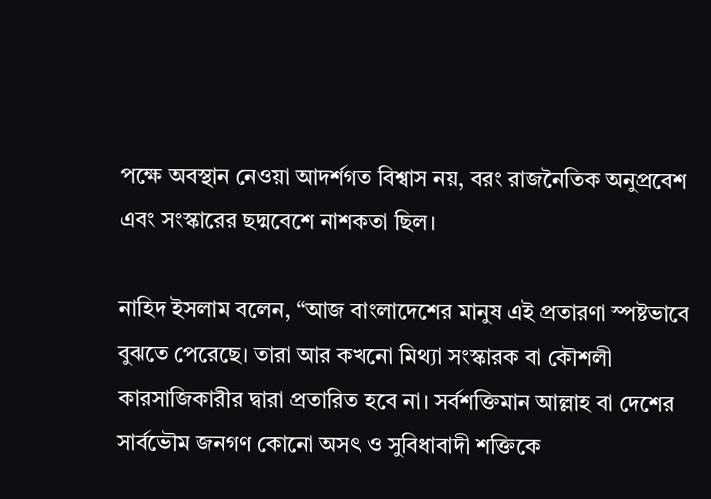পক্ষে অবস্থান নেওয়া আদর্শগত বিশ্বাস নয়, বরং রাজনৈতিক অনুপ্রবেশ এবং সংস্কারের ছদ্মবেশে নাশকতা ছিল।

নাহিদ ইসলাম বলেন, “আজ বাংলাদেশের মানুষ এই প্রতারণা স্পষ্টভাবে বুঝতে পেরেছে। তারা আর কখনো মিথ্যা সংস্কারক বা কৌশলী কারসাজিকারীর দ্বারা প্রতারিত হবে না। সর্বশক্তিমান আল্লাহ বা দেশের সার্বভৌম জনগণ কোনো অসৎ ও সুবিধাবাদী শক্তিকে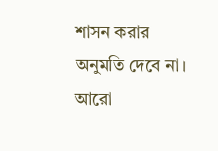শাসন করার অনুমতি দেবে না।
আরো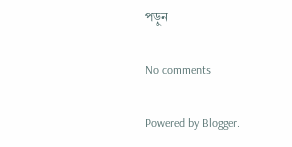পড়ুন

No comments

Powered by Blogger.